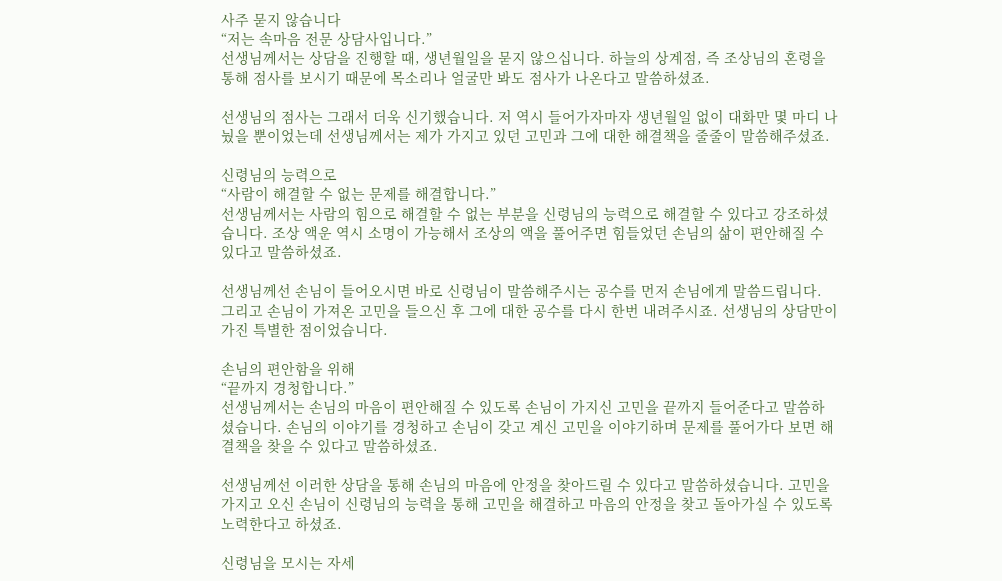사주 묻지 않습니다
“저는 속마음 전문 상담사입니다.”
선생님께서는 상담을 진행할 때, 생년월일을 묻지 않으십니다. 하늘의 상계점, 즉 조상님의 혼령을 통해 점사를 보시기 때문에 목소리나 얼굴만 봐도 점사가 나온다고 말씀하셨죠.

선생님의 점사는 그래서 더욱 신기했습니다. 저 역시 들어가자마자 생년월일 없이 대화만 몇 마디 나눴을 뿐이었는데 선생님께서는 제가 가지고 있던 고민과 그에 대한 해결책을 줄줄이 말씀해주셨죠.

신령님의 능력으로
“사람이 해결할 수 없는 문제를 해결합니다.”
선생님께서는 사람의 힘으로 해결할 수 없는 부분을 신령님의 능력으로 해결할 수 있다고 강조하셨습니다. 조상 액운 역시 소명이 가능해서 조상의 액을 풀어주면 힘들었던 손님의 삶이 편안해질 수 있다고 말씀하셨죠.

선생님께선 손님이 들어오시면 바로 신령님이 말씀해주시는 공수를 먼저 손님에게 말씀드립니다. 그리고 손님이 가져온 고민을 들으신 후 그에 대한 공수를 다시 한번 내려주시죠. 선생님의 상담만이 가진 특별한 점이었습니다.

손님의 편안함을 위해
“끝까지 경청합니다.”
선생님께서는 손님의 마음이 편안해질 수 있도록 손님이 가지신 고민을 끝까지 들어준다고 말씀하셨습니다. 손님의 이야기를 경청하고 손님이 갖고 계신 고민을 이야기하며 문제를 풀어가다 보면 해결책을 찾을 수 있다고 말씀하셨죠.

선생님께선 이러한 상담을 통해 손님의 마음에 안정을 찾아드릴 수 있다고 말씀하셨습니다. 고민을 가지고 오신 손님이 신령님의 능력을 통해 고민을 해결하고 마음의 안정을 찾고 돌아가실 수 있도록 노력한다고 하셨죠.

신령님을 모시는 자세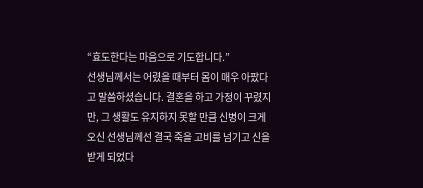“효도한다는 마음으로 기도합니다.”
선생님께서는 어렸을 때부터 몸이 매우 아팠다고 말씀하셨습니다. 결혼을 하고 가정이 꾸렸지만, 그 생활도 유지하지 못할 만큼 신병이 크게 오신 선생님께선 결국 죽을 고비를 넘기고 신을 받게 되었다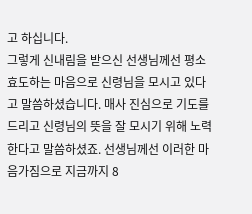고 하십니다.
그렇게 신내림을 받으신 선생님께선 평소 효도하는 마음으로 신령님을 모시고 있다고 말씀하셨습니다. 매사 진심으로 기도를 드리고 신령님의 뜻을 잘 모시기 위해 노력한다고 말씀하셨죠. 선생님께선 이러한 마음가짐으로 지금까지 8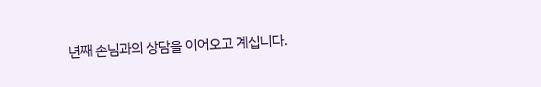년째 손님과의 상담을 이어오고 계십니다.